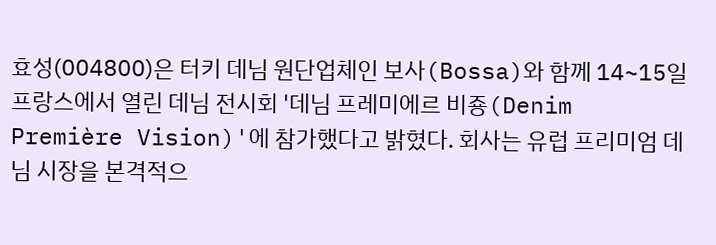효성(004800)은 터키 데님 원단업체인 보사(Bossa)와 함께 14~15일 프랑스에서 열린 데님 전시회 '데님 프레미에르 비죵(Denim Première Vision)'에 참가했다고 밝혔다. 회사는 유럽 프리미엄 데님 시장을 본격적으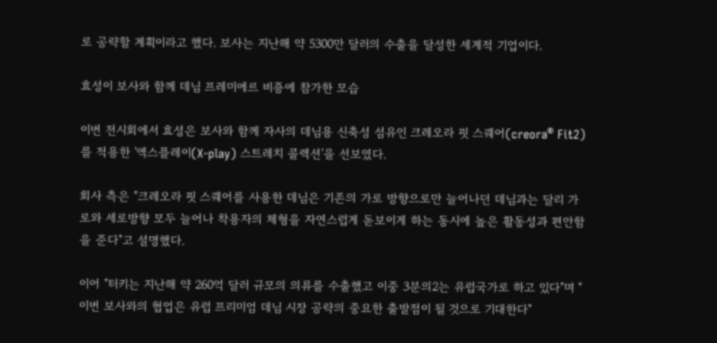로 공략할 계획이라고 했다. 보사는 지난해 약 5300만 달러의 수출을 달성한 세계적 기업이다.

효성이 보사와 함께 데님 프레미에르 비죵에 참가한 모습

이번 전시회에서 효성은 보사와 함께 자사의 데님용 신축성 섬유인 크레오라 핏 스퀘어(creora® Fit2)를 적용한 '엑스플레이(X-play) 스트레치 콜렉션'을 선보였다.

회사 측은 "크레오라 핏 스퀘어를 사용한 데님은 기존의 가로 방향으로만 늘어나던 데님과는 달리 가로와 세로방향 모두 늘어나 착용자의 체형을 자연스럽게 돋보이게 하는 동시에 높은 활동성과 편안함을 준다"고 설명했다.

이어 "터키는 지난해 약 260억 달러 규모의 의류를 수출했고 이중 3분의2는 유럽국가로 하고 있다"며 "이번 보사와의 협업은 유럽 프리미엄 데님 시장 공략의 중요한 출발점이 될 것으로 기대한다"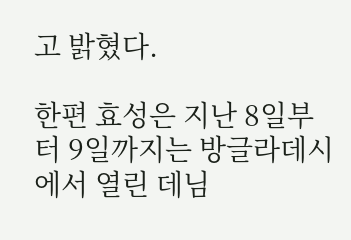고 밝혔다.

한편 효성은 지난 8일부터 9일까지는 방글라데시에서 열린 데님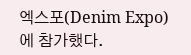엑스포(Denim Expo)에 참가했다.